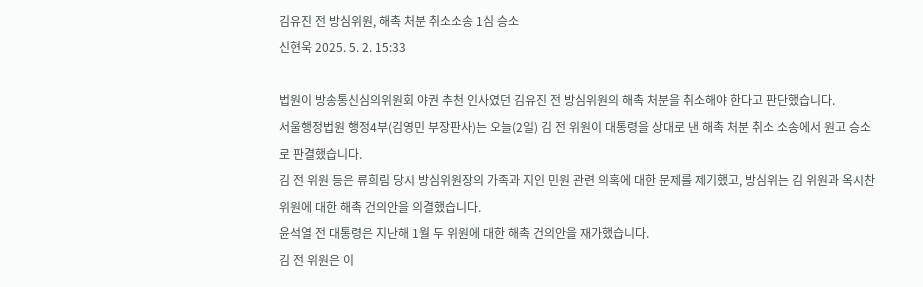김유진 전 방심위원, 해촉 처분 취소소송 1심 승소
신현욱 2025. 5. 2. 15:33

법원이 방송통신심의위원회 야권 추천 인사였던 김유진 전 방심위원의 해촉 처분을 취소해야 한다고 판단했습니다.
서울행정법원 행정4부(김영민 부장판사)는 오늘(2일) 김 전 위원이 대통령을 상대로 낸 해촉 처분 취소 소송에서 원고 승소로 판결했습니다.
김 전 위원 등은 류희림 당시 방심위원장의 가족과 지인 민원 관련 의혹에 대한 문제를 제기했고, 방심위는 김 위원과 옥시찬 위원에 대한 해촉 건의안을 의결했습니다.
윤석열 전 대통령은 지난해 1월 두 위원에 대한 해촉 건의안을 재가했습니다.
김 전 위원은 이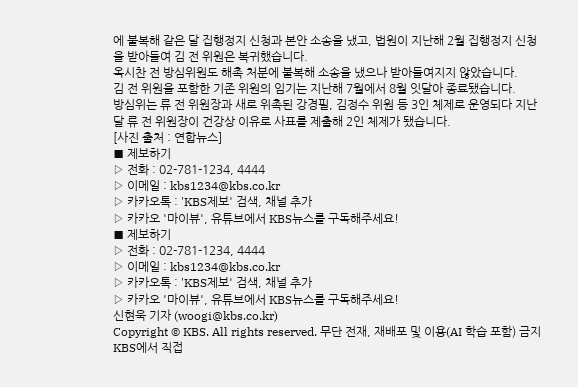에 불복해 같은 달 집행정지 신청과 본안 소송을 냈고, 법원이 지난해 2월 집행정지 신청을 받아들여 김 전 위원은 복귀했습니다.
옥시찬 전 방심위원도 해촉 처분에 불복해 소송을 냈으나 받아들여지지 않았습니다.
김 전 위원을 포함한 기존 위원의 임기는 지난해 7월에서 8월 잇달아 종료됐습니다.
방심위는 류 전 위원장과 새로 위촉된 강경필, 김정수 위원 등 3인 체제로 운영되다 지난달 류 전 위원장이 건강상 이유로 사표를 제출해 2인 체제가 됐습니다.
[사진 출처 : 연합뉴스]
■ 제보하기
▷ 전화 : 02-781-1234, 4444
▷ 이메일 : kbs1234@kbs.co.kr
▷ 카카오톡 : 'KBS제보' 검색, 채널 추가
▷ 카카오 '마이뷰', 유튜브에서 KBS뉴스를 구독해주세요!
■ 제보하기
▷ 전화 : 02-781-1234, 4444
▷ 이메일 : kbs1234@kbs.co.kr
▷ 카카오톡 : 'KBS제보' 검색, 채널 추가
▷ 카카오 '마이뷰', 유튜브에서 KBS뉴스를 구독해주세요!
신현욱 기자 (woogi@kbs.co.kr)
Copyright © KBS. All rights reserved. 무단 전재, 재배포 및 이용(AI 학습 포함) 금지
KBS에서 직접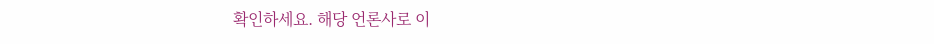확인하세요. 해당 언론사로 이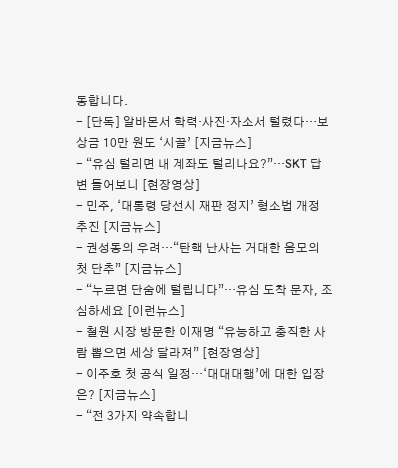동합니다.
- [단독] 알바몬서 학력·사진·자소서 털렸다…보상금 10만 원도 ‘시끌’ [지금뉴스]
- “유심 털리면 내 계좌도 털리나요?”…SKT 답변 들어보니 [현장영상]
- 민주, ‘대통령 당선시 재판 정지’ 형소법 개정 추진 [지금뉴스]
- 권성동의 우려…“탄핵 난사는 거대한 음모의 첫 단추” [지금뉴스]
- “누르면 단숨에 털립니다”…유심 도착 문자, 조심하세요 [이런뉴스]
- 철원 시장 방문한 이재명 “유능하고 충직한 사람 뽑으면 세상 달라져” [현장영상]
- 이주호 첫 공식 일정…‘대대대행’에 대한 입장은? [지금뉴스]
- “전 3가지 약속합니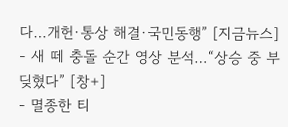다…개헌·통상 해결·국민동행” [지금뉴스]
- 새 떼 충돌 순간 영상 분석…“상승 중 부딪혔다” [창+]
- 멸종한 티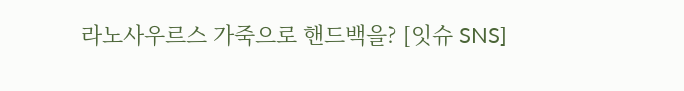라노사우르스 가죽으로 핸드백을? [잇슈 SNS]